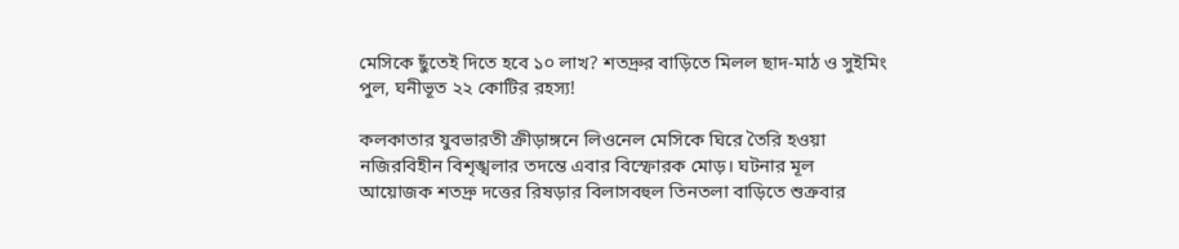মেসিকে ছুঁতেই দিতে হবে ১০ লাখ? শতদ্রুর বাড়িতে মিলল ছাদ-মাঠ ও সুইমিং পুল, ঘনীভূত ২২ কোটির রহস্য!

কলকাতার যুবভারতী ক্রীড়াঙ্গনে লিওনেল মেসিকে ঘিরে তৈরি হওয়া নজিরবিহীন বিশৃঙ্খলার তদন্তে এবার বিস্ফোরক মোড়। ঘটনার মূল আয়োজক শতদ্রু দত্তের রিষড়ার বিলাসবহুল তিনতলা বাড়িতে শুক্রবার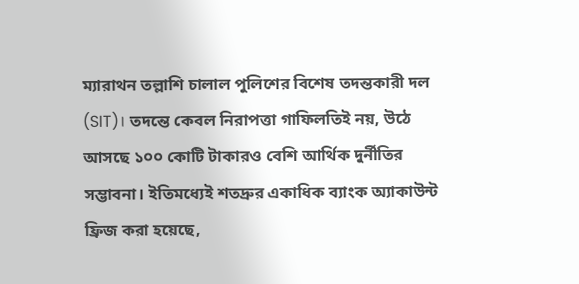ম্যারাথন তল্লাশি চালাল পুলিশের বিশেষ তদন্তকারী দল (SIT)। তদন্তে কেবল নিরাপত্তা গাফিলতিই নয়, উঠে আসছে ১০০ কোটি টাকারও বেশি আর্থিক দুর্নীতির সম্ভাবনা। ইতিমধ্যেই শতদ্রুর একাধিক ব্যাংক অ্যাকাউন্ট ফ্রিজ করা হয়েছে,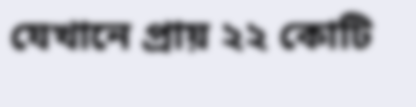যেখানে প্রায় ২২ কোটি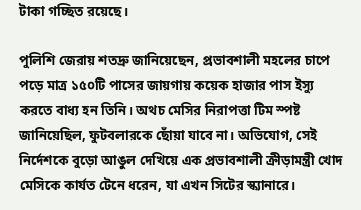টাকা গচ্ছিত রয়েছে।

পুলিশি জেরায় শতদ্রু জানিয়েছেন, প্রভাবশালী মহলের চাপে পড়ে মাত্র ১৫০টি পাসের জায়গায় কয়েক হাজার পাস ইস্যু করতে বাধ্য হন তিনি। অথচ মেসির নিরাপত্তা টিম স্পষ্ট জানিয়েছিল, ফুটবলারকে ছোঁয়া যাবে না। অভিযোগ, সেই নির্দেশকে বুড়ো আঙুল দেখিয়ে এক প্রভাবশালী ক্রীড়ামন্ত্রী খোদ মেসিকে কার্যত টেনে ধরেন, যা এখন সিটের স্ক্যানারে।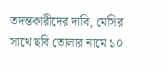তদন্তকারীদের দাবি, মেসির সাথে ছবি তোলার নামে ১০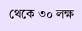থেকে ৩০ লক্ষ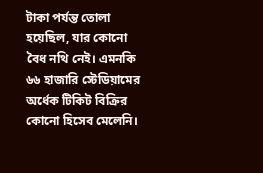টাকা পর্যন্ত তোলা হয়েছিল, যার কোনো বৈধ নথি নেই। এমনকি ৬৬ হাজারি স্টেডিয়ামের অর্ধেক টিকিট বিক্রির কোনো হিসেব মেলেনি।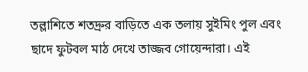তল্লাশিতে শতদ্রুর বাড়িতে এক তলায় সুইমিং পুল এবং ছাদে ফুটবল মাঠ দেখে তাজ্জব গোয়েন্দারা। এই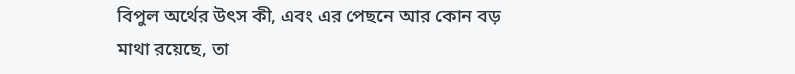বিপুল অর্থের উৎস কী, এবং এর পেছনে আর কোন বড় মাথা রয়েছে, তা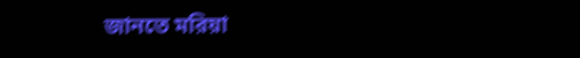জানতে মরিয়া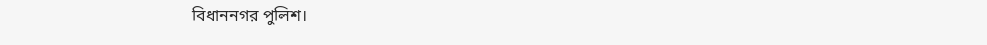বিধাননগর পুলিশ।